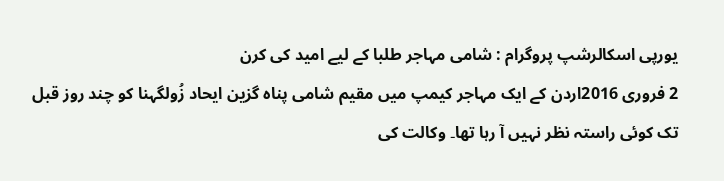يورپی اسکالرشپ پروگرام : شامی مہاجر طلبا کے ليے اميد کی کرن
2 فروری 2016اردن کے ايک مہاجر کيمپ ميں مقيم شامی پناہ گزين ايحاد زُولگہنا کو چند روز قبل تک کوئی راستہ نظر نہيں آ رہا تھا۔ وکالت کی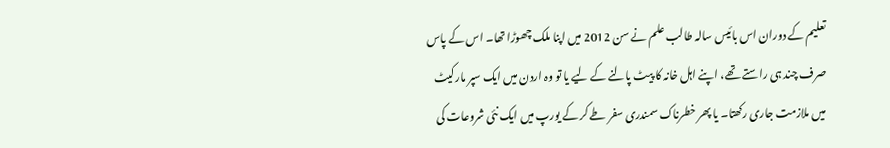تعلیم کے دوران اس بائيس سالہ طالب علم نے سن 2012 ميں اپنا ملک چھوڑا تھا۔ اس کے پاس صرف چند ہی راستے تھے، اپنے اہل خانہ کا پيٹ پالنے کے ليے يا تو وہ اردن ميں ايک سپر مارکيٹ ميں ملازمت جاری رکھتا۔ يا پھر خطرناک سمندری سفر طے کر کے يورپ ميں ايک نئی شروعات کی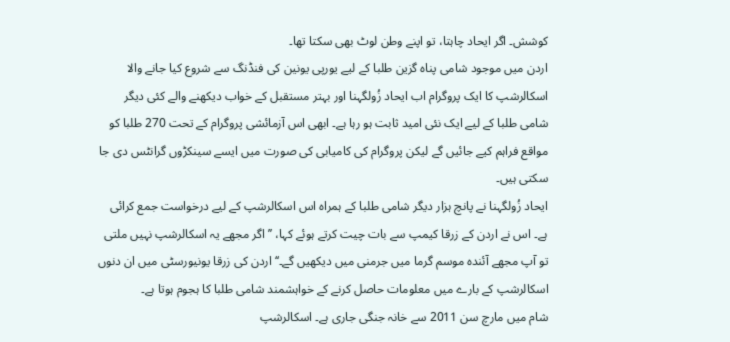کوشش۔ اگر ايحاد چاہتا، تو اپنے وطن لوٹ بھی سکتا تھا۔
اردن ميں موجود شامی پناہ گزين طلبا کے ليے يورپی يونين کی فنڈنگ سے شروع کيا جانے والا اسکالرشپ کا ايک پروگرام اب ايحاد زُولگہنا اور بہتر مستقبل کے خواب ديکھنے والے کئی ديگر شامی طلبا کے ليے ايک نئی اميد ثابت ہو رہا ہے۔ ابھی اس آزمائشی پروگرام کے تحت 270 طلبا کو مواقع فراہم کيے جائيں گے ليکن پروگرام کی کاميابی کی صورت ميں ايسے سينکڑوں گرانٹس دی جا سکتی ہيں۔
ايحاد زُولگہنا نے پانچ ہزار ديگر شامی طلبا کے ہمراہ اس اسکالرشپ کے ليے درخواست جمع کرائی ہے۔ اس نے اردن کے زرقا کيمپ سے بات چيت کرتے ہوئے کہا، ’’اگر مجھے يہ اسکالرشپ نہيں ملتی تو آپ مجھے آئندہ موسم گرما ميں جرمنی ميں ديکھيں گے۔‘‘ اردن کی زرقا يونيورسٹی ميں ان دنوں اسکالرشپ کے بارے ميں معلومات حاصل کرنے کے خواہشمند شامی طلبا کا ہجوم ہوتا ہے۔
شام ميں مارچ سن 2011 سے خانہ جنگی جاری ہے۔ اسکالرشپ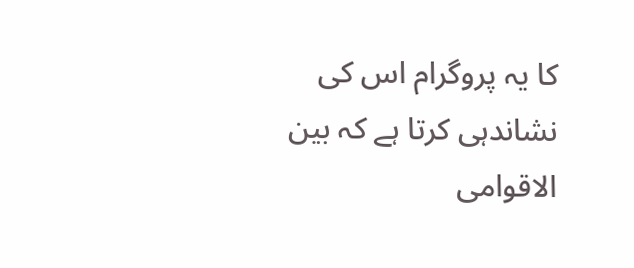کا يہ پروگرام اس کی نشاندہی کرتا ہے کہ بين الاقوامی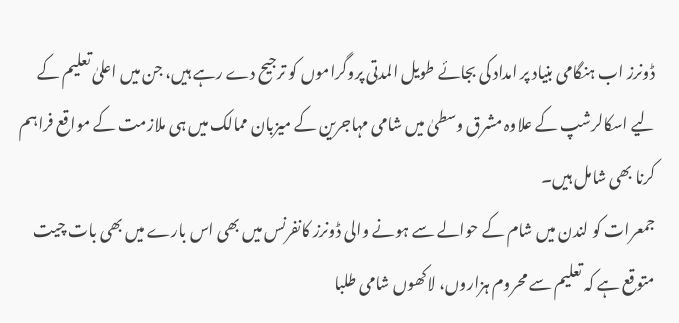ڈونرز اب ہنگامی بنياد پر امداد کی بجائے طويل المدتی پروگراموں کو ترجيح دے رہے ہيں، جن ميں اعلیٰ تعليم کے ليے اسکالرشپ کے علاوہ مشرق وسطیٰ ميں شامی مہاجرين کے ميزبان ممالک ميں ہی ملازمت کے مواقع فراہم کرنا بھی شامل ہيں۔
جمعرات کو لندن ميں شام کے حوالے سے ہونے والی ڈونرز کانفرنس ميں بھی اس بارے ميں بھی بات چيت متوقع ہے کہ تعليم سے محروم ہزاروں، لاکھوں شامی طلبا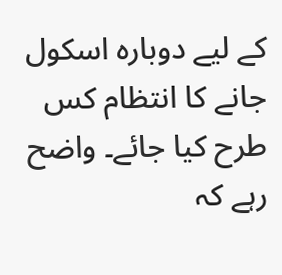کے ليے دوبارہ اسکول جانے کا انتظام کس طرح کيا جائے۔ واضح رہے کہ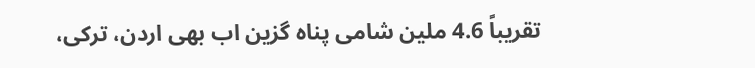تقريباً 4.6 ملين شامی پناہ گزين اب بھی اردن، ترکی،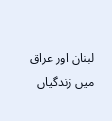لبنان اور عراق ميں زندگياں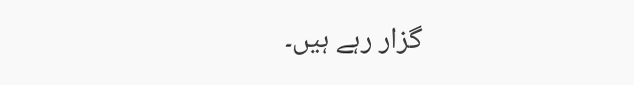گزار رہے ہيں۔